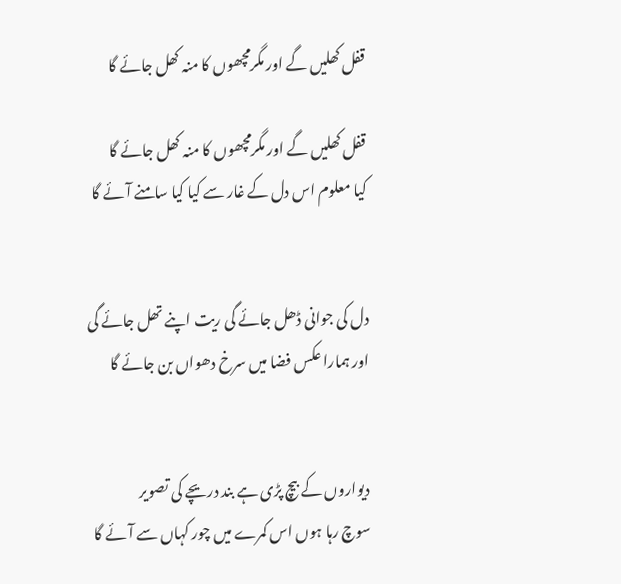قفل کھلیں گے اور مگرمچھوں کا منہ کھل جائے گا

قفل کھلیں گے اور مگرمچھوں کا منہ کھل جائے گا
کیا معلوم اس دل کے غار سے کیا کیا سامنے آئے گا


دل کی جوانی ڈھل جائے گی ریت اپنے تھل جائے گی
اور ہمارا عکس فضا میں سرخ دھواں بن جائے گا


دیواروں کے بیچ پڑی ہے بند دریچے کی تصویر
سوچ رہا ہوں اس کمرے میں چور کہاں سے آئے گا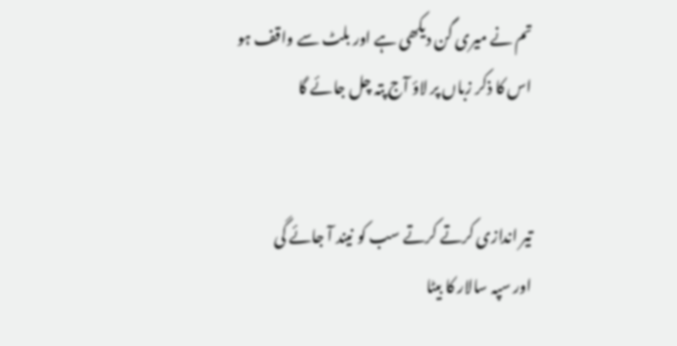تم نے میری گن دیکھی ہے اور بلٹ سے واقف ہو
اس کا ذکر زباں پر لاؤ آج پتہ چل جائے گا


تیر اندازی کرتے کرتے سب کو نیند آ جائے گی
اور سپہ سالار کا بیٹا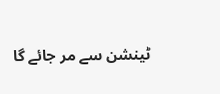ٹینشن سے مر جائے گا